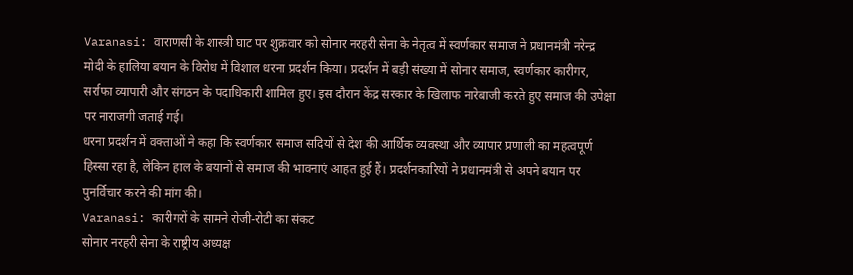Varanasi: वाराणसी के शास्त्री घाट पर शुक्रवार को सोनार नरहरी सेना के नेतृत्व में स्वर्णकार समाज ने प्रधानमंत्री नरेन्द्र मोदी के हालिया बयान के विरोध में विशाल धरना प्रदर्शन किया। प्रदर्शन में बड़ी संख्या में सोनार समाज, स्वर्णकार कारीगर, सर्राफा व्यापारी और संगठन के पदाधिकारी शामिल हुए। इस दौरान केंद्र सरकार के खिलाफ नारेबाजी करते हुए समाज की उपेक्षा पर नाराजगी जताई गई।
धरना प्रदर्शन में वक्ताओं ने कहा कि स्वर्णकार समाज सदियों से देश की आर्थिक व्यवस्था और व्यापार प्रणाली का महत्वपूर्ण हिस्सा रहा है, लेकिन हाल के बयानों से समाज की भावनाएं आहत हुई हैं। प्रदर्शनकारियों ने प्रधानमंत्री से अपने बयान पर पुनर्विचार करने की मांग की।
Varanasi: कारीगरों के सामने रोजी-रोटी का संकट
सोनार नरहरी सेना के राष्ट्रीय अध्यक्ष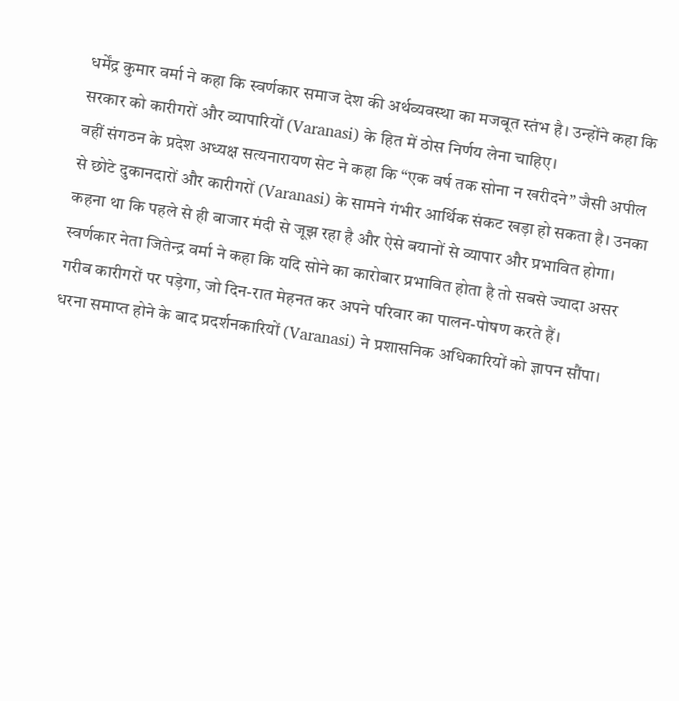धर्मेंद्र कुमार वर्मा ने कहा कि स्वर्णकार समाज देश की अर्थव्यवस्था का मजबूत स्तंभ है। उन्होंने कहा कि सरकार को कारीगरों और व्यापारियों (Varanasi) के हित में ठोस निर्णय लेना चाहिए।
वहीं संगठन के प्रदेश अध्यक्ष सत्यनारायण सेट ने कहा कि “एक वर्ष तक सोना न खरीदने” जैसी अपील से छोटे दुकानदारों और कारीगरों (Varanasi) के सामने गंभीर आर्थिक संकट खड़ा हो सकता है। उनका कहना था कि पहले से ही बाजार मंदी से जूझ रहा है और ऐसे बयानों से व्यापार और प्रभावित होगा।
स्वर्णकार नेता जितेन्द्र वर्मा ने कहा कि यदि सोने का कारोबार प्रभावित होता है तो सबसे ज्यादा असर गरीब कारीगरों पर पड़ेगा, जो दिन-रात मेहनत कर अपने परिवार का पालन-पोषण करते हैं।
धरना समाप्त होने के बाद प्रदर्शनकारियों (Varanasi) ने प्रशासनिक अधिकारियों को ज्ञापन सौंपा।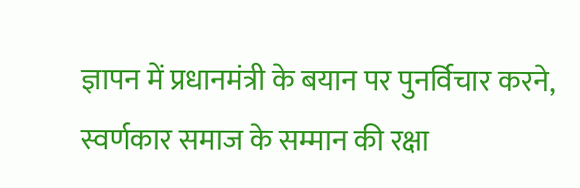ज्ञापन में प्रधानमंत्री के बयान पर पुनर्विचार करने, स्वर्णकार समाज के सम्मान की रक्षा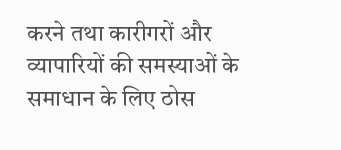करने तथा कारीगरों और व्यापारियों की समस्याओं के समाधान के लिए ठोस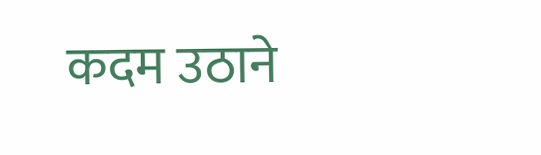कदम उठाने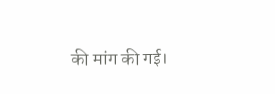की मांग की गई।